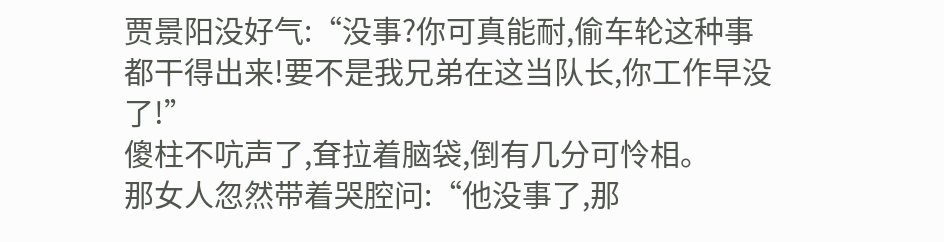贾景阳没好气:“没事?你可真能耐,偷车轮这种事都干得出来!要不是我兄弟在这当队长,你工作早没了!”
傻柱不吭声了,耷拉着脑袋,倒有几分可怜相。
那女人忽然带着哭腔问:“他没事了,那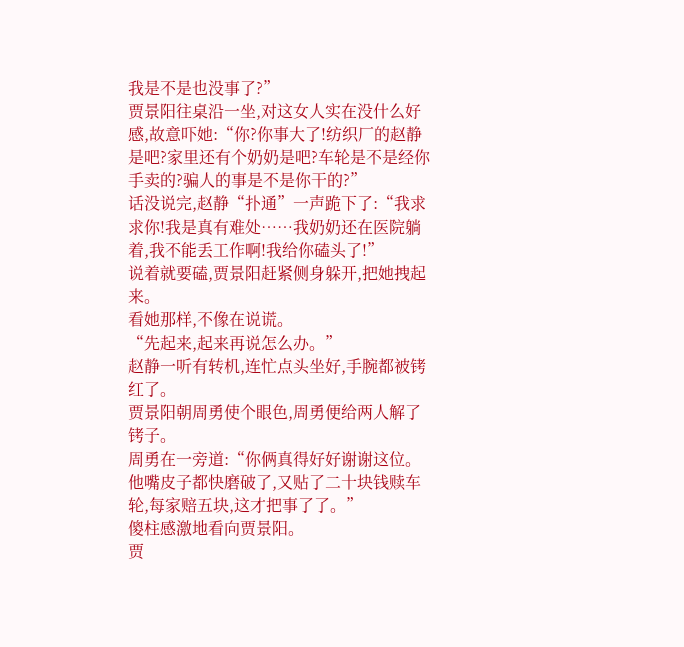我是不是也没事了?”
贾景阳往桌沿一坐,对这女人实在没什么好感,故意吓她:“你?你事大了!纺织厂的赵静是吧?家里还有个奶奶是吧?车轮是不是经你手卖的?骗人的事是不是你干的?”
话没说完,赵静“扑通”一声跪下了:“我求求你!我是真有难处……我奶奶还在医院躺着,我不能丢工作啊!我给你磕头了!”
说着就要磕,贾景阳赶紧侧身躲开,把她拽起来。
看她那样,不像在说谎。
“先起来,起来再说怎么办。”
赵静一听有转机,连忙点头坐好,手腕都被铐红了。
贾景阳朝周勇使个眼色,周勇便给两人解了铐子。
周勇在一旁道:“你俩真得好好谢谢这位。他嘴皮子都快磨破了,又贴了二十块钱赎车轮,每家赔五块,这才把事了了。”
傻柱感激地看向贾景阳。
贾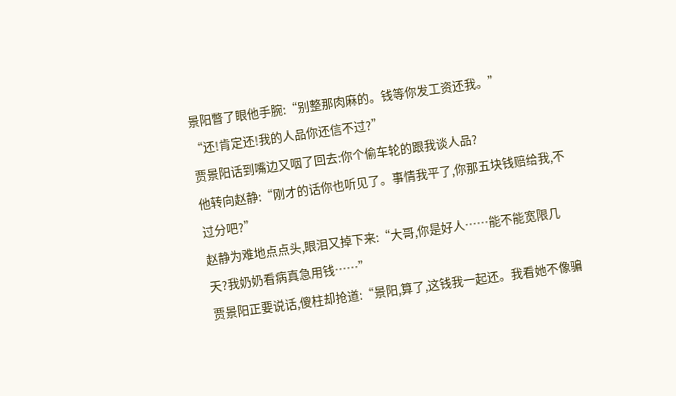景阳瞥了眼他手腕:“别整那肉麻的。钱等你发工资还我。”
“还!肯定还!我的人品你还信不过?”
贾景阳话到嘴边又咽了回去:你个偷车轮的跟我谈人品?
他转向赵静:“刚才的话你也听见了。事情我平了,你那五块钱赔给我,不过分吧?”
赵静为难地点点头,眼泪又掉下来:“大哥,你是好人……能不能宽限几天?我奶奶看病真急用钱……”
贾景阳正要说话,傻柱却抢道:“景阳,算了,这钱我一起还。我看她不像骗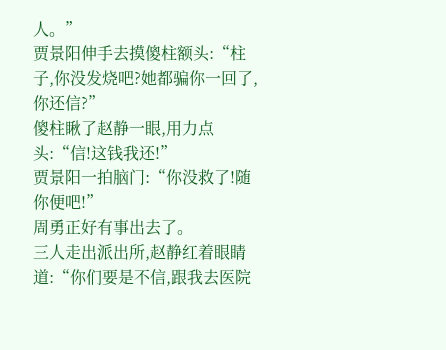人。”
贾景阳伸手去摸傻柱额头:“柱子,你没发烧吧?她都骗你一回了,你还信?”
傻柱瞅了赵静一眼,用力点头:“信!这钱我还!”
贾景阳一拍脑门:“你没救了!随你便吧!”
周勇正好有事出去了。
三人走出派出所,赵静红着眼睛道:“你们要是不信,跟我去医院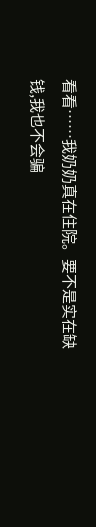看看……我奶奶真在住院。要不是实在缺钱,我也不会骗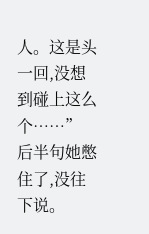人。这是头一回,没想到碰上这么个……”
后半句她憋住了,没往下说。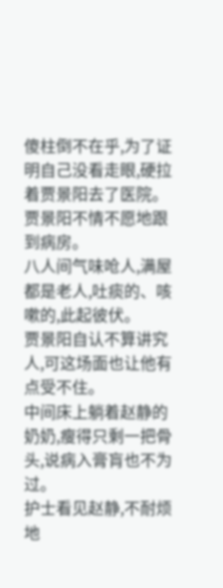傻柱倒不在乎,为了证明自己没看走眼,硬拉着贾景阳去了医院。
贾景阳不情不愿地跟到病房。
八人间气味呛人,满屋都是老人,吐痰的、咳嗽的,此起彼伏。
贾景阳自认不算讲究人,可这场面也让他有点受不住。
中间床上躺着赵静的奶奶,瘦得只剩一把骨头,说病入膏肓也不为过。
护士看见赵静,不耐烦地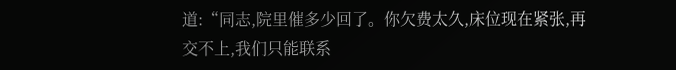道:“同志,院里催多少回了。你欠费太久,床位现在紧张,再交不上,我们只能联系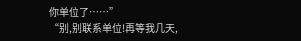你单位了……”
“别,别联系单位!再等我几天,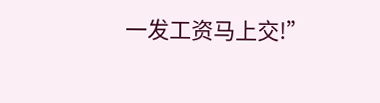一发工资马上交!”